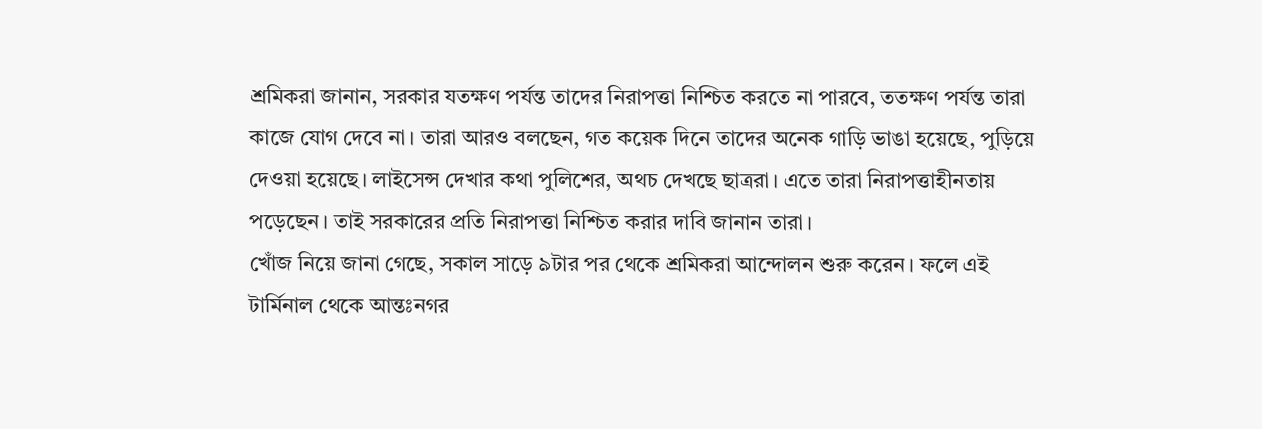শ্রমিকরা জানান, সরকার যতক্ষণ পর্যন্ত তাদের নিরাপত্তা নিশ্চিত করতে না পারবে, ততক্ষণ পর্যন্ত তারা কাজে যোগ দেবে না। তারা আরও বলছেন, গত কয়েক দিনে তাদের অনেক গাড়ি ভাঙা হয়েছে, পুড়িয়ে দেওয়া হয়েছে। লাইসেন্স দেখার কথা পুলিশের, অথচ দেখছে ছাত্ররা। এতে তারা নিরাপত্তাহীনতায় পড়েছেন। তাই সরকারের প্রতি নিরাপত্তা নিশ্চিত করার দাবি জানান তারা।
খোঁজ নিয়ে জানা গেছে, সকাল সাড়ে ৯টার পর থেকে শ্রমিকরা আন্দোলন শুরু করেন। ফলে এই টার্মিনাল থেকে আন্তঃনগর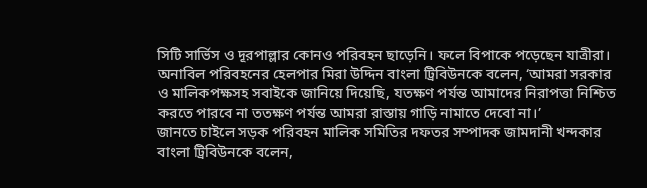সিটি সার্ভিস ও দূরপাল্লার কোনও পরিবহন ছাড়েনি। ফলে বিপাকে পড়েছেন যাত্রীরা।
অনাবিল পরিবহনের হেলপার মিরা উদ্দিন বাংলা ট্রিবিউনকে বলেন, ‘আমরা সরকার ও মালিকপক্ষসহ সবাইকে জানিয়ে দিয়েছি, যতক্ষণ পর্যন্ত আমাদের নিরাপত্তা নিশ্চিত করতে পারবে না ততক্ষণ পর্যন্ত আমরা রাস্তায় গাড়ি নামাতে দেবো না।’
জানতে চাইলে সড়ক পরিবহন মালিক সমিতির দফতর সম্পাদক জামদানী খন্দকার বাংলা ট্রিবিউনকে বলেন,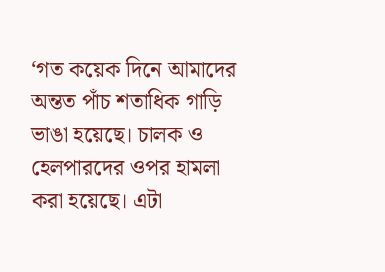‘গত কয়েক দিনে আমাদের অন্তত পাঁচ শতাধিক গাড়ি ভাঙা হয়েছে। চালক ও হেলপারদের ওপর হামলা করা হয়েছে। এটা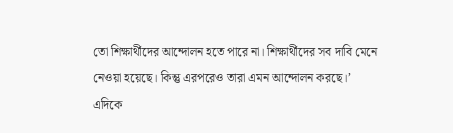তো শিক্ষার্থীদের আন্দোলন হতে পারে না। শিক্ষার্থীদের সব দাবি মেনে নেওয়া হয়েছে। কিন্তু এরপরেও তারা এমন আন্দোলন করছে।’
এদিকে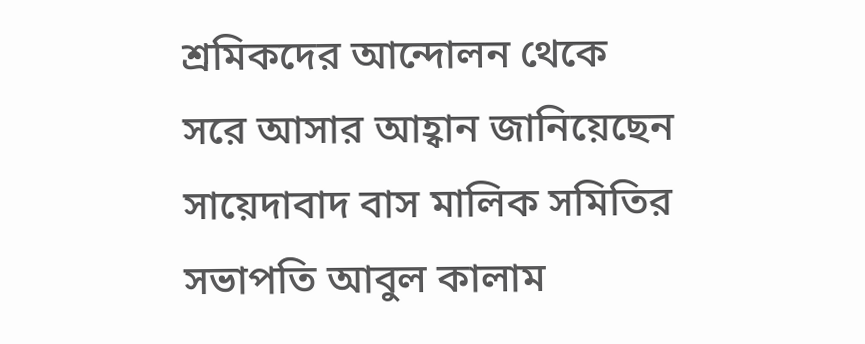শ্রমিকদের আন্দোলন থেকে সরে আসার আহ্বান জানিয়েছেন সায়েদাবাদ বাস মালিক সমিতির সভাপতি আবুল কালাম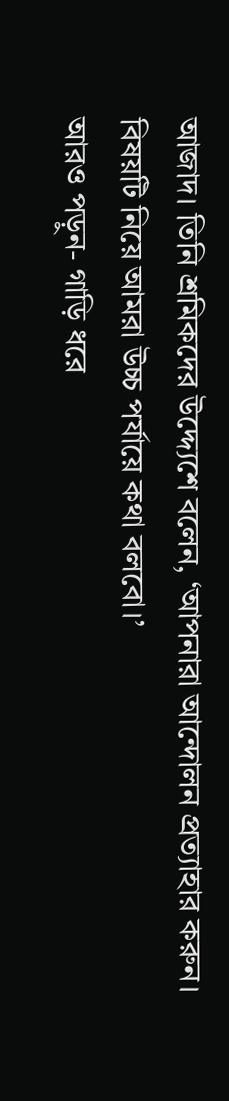আজাদ। তিনি শ্রমিকদের উদ্দ্যেশে বলেন, ‘আপনারা আন্দোলন প্রত্যাহার করুন। বিষয়টি নিয়ে আমরা উচ্চ পর্যায়ে কথা বলবো।’
আরও পড়ুন- গাড়ি ধরে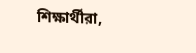শিক্ষার্থীরা,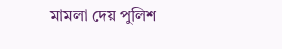মামলা দেয় পুলিশ